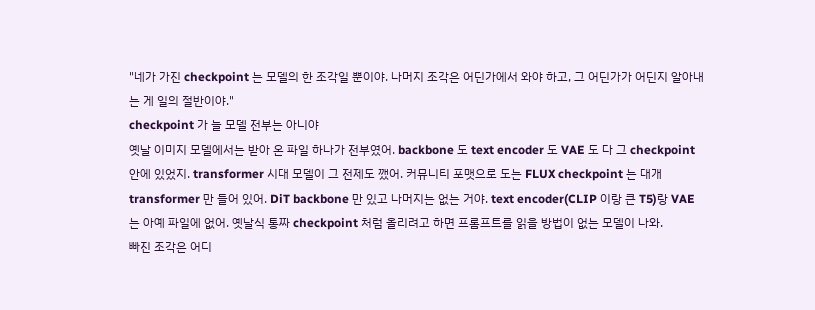"네가 가진 checkpoint 는 모델의 한 조각일 뿐이야. 나머지 조각은 어딘가에서 와야 하고, 그 어딘가가 어딘지 알아내는 게 일의 절반이야."
checkpoint 가 늘 모델 전부는 아니야
옛날 이미지 모델에서는 받아 온 파일 하나가 전부였어. backbone 도 text encoder 도 VAE 도 다 그 checkpoint 안에 있었지. transformer 시대 모델이 그 전제도 깼어. 커뮤니티 포맷으로 도는 FLUX checkpoint 는 대개 transformer 만 들어 있어. DiT backbone 만 있고 나머지는 없는 거야. text encoder(CLIP 이랑 큰 T5)랑 VAE 는 아예 파일에 없어. 옛날식 통짜 checkpoint 처럼 올리려고 하면 프롬프트를 읽을 방법이 없는 모델이 나와.
빠진 조각은 어디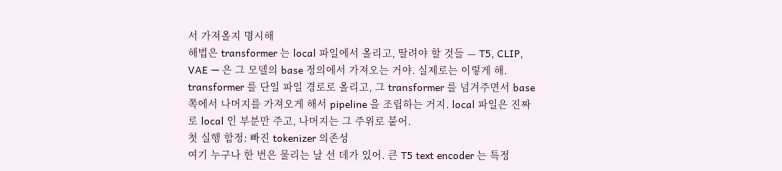서 가져올지 명시해
해법은 transformer 는 local 파일에서 올리고, 딸려야 할 것들 — T5, CLIP, VAE — 은 그 모델의 base 정의에서 가져오는 거야. 실제로는 이렇게 해. transformer 를 단일 파일 경로로 올리고, 그 transformer 를 넘겨주면서 base 쪽에서 나머지를 가져오게 해서 pipeline 을 조립하는 거지. local 파일은 진짜로 local 인 부분만 주고, 나머지는 그 주위로 붙어.
첫 실행 함정: 빠진 tokenizer 의존성
여기 누구나 한 번은 물리는 날 선 데가 있어. 큰 T5 text encoder 는 특정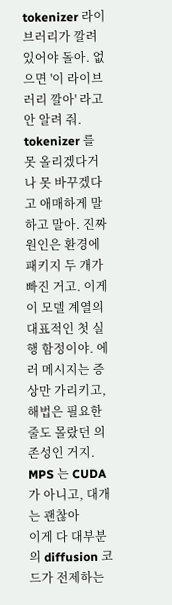tokenizer 라이브러리가 깔려 있어야 돌아. 없으면 '이 라이브러리 깔아' 라고 안 알려 줘. tokenizer 를 못 올리겠다거나 못 바꾸겠다고 애매하게 말하고 말아. 진짜 원인은 환경에 패키지 두 개가 빠진 거고. 이게 이 모델 계열의 대표적인 첫 실행 함정이야. 에러 메시지는 증상만 가리키고, 해법은 필요한 줄도 몰랐던 의존성인 거지.
MPS 는 CUDA 가 아니고, 대개는 괜찮아
이게 다 대부분의 diffusion 코드가 전제하는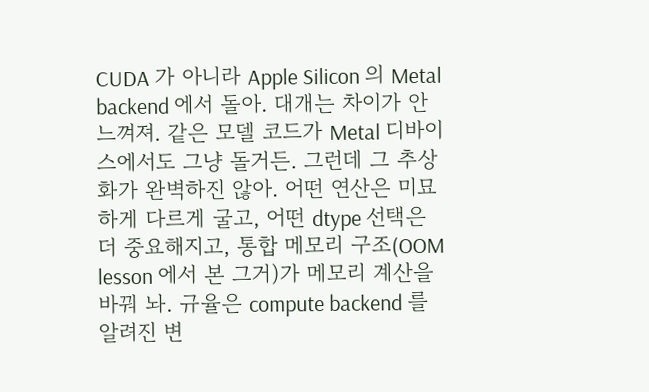CUDA 가 아니라 Apple Silicon 의 Metal backend 에서 돌아. 대개는 차이가 안 느껴져. 같은 모델 코드가 Metal 디바이스에서도 그냥 돌거든. 그런데 그 추상화가 완벽하진 않아. 어떤 연산은 미묘하게 다르게 굴고, 어떤 dtype 선택은 더 중요해지고, 통합 메모리 구조(OOM lesson 에서 본 그거)가 메모리 계산을 바꿔 놔. 규율은 compute backend 를 알려진 변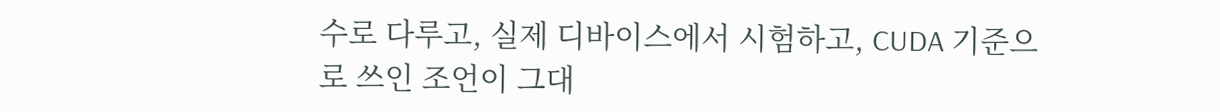수로 다루고, 실제 디바이스에서 시험하고, CUDA 기준으로 쓰인 조언이 그대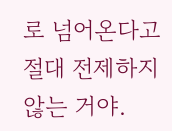로 넘어온다고 절대 전제하지 않는 거야.